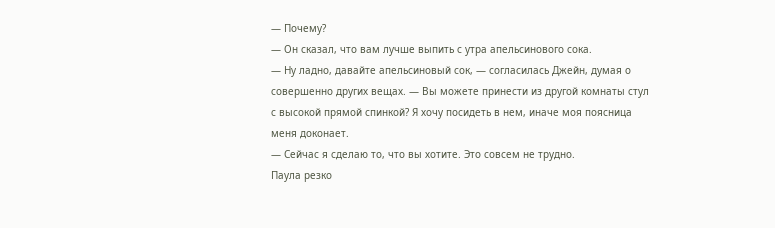— Почему?
— Он сказал, что вам лучше выпить с утра апельсинового сока.
— Ну ладно, давайте апельсиновый сок, — согласилась Джейн, думая о совершенно других вещах. — Вы можете принести из другой комнаты стул с высокой прямой спинкой? Я хочу посидеть в нем, иначе моя поясница меня доконает.
— Сейчас я сделаю то, что вы хотите. Это совсем не трудно.
Паула резко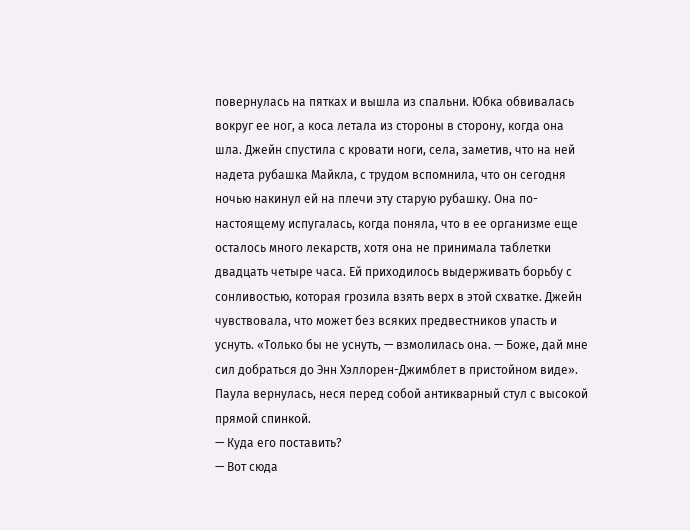повернулась на пятках и вышла из спальни. Юбка обвивалась вокруг ее ног, а коса летала из стороны в сторону, когда она шла. Джейн спустила с кровати ноги, села, заметив, что на ней надета рубашка Майкла, с трудом вспомнила, что он сегодня ночью накинул ей на плечи эту старую рубашку. Она по-настоящему испугалась, когда поняла, что в ее организме еще осталось много лекарств, хотя она не принимала таблетки двадцать четыре часа. Ей приходилось выдерживать борьбу с сонливостью, которая грозила взять верх в этой схватке. Джейн чувствовала, что может без всяких предвестников упасть и уснуть. «Только бы не уснуть, — взмолилась она. — Боже, дай мне сил добраться до Энн Хэллорен-Джимблет в пристойном виде».
Паула вернулась, неся перед собой антикварный стул с высокой прямой спинкой.
— Куда его поставить?
— Вот сюда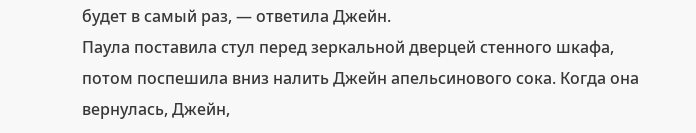будет в самый раз, — ответила Джейн.
Паула поставила стул перед зеркальной дверцей стенного шкафа, потом поспешила вниз налить Джейн апельсинового сока. Когда она вернулась, Джейн,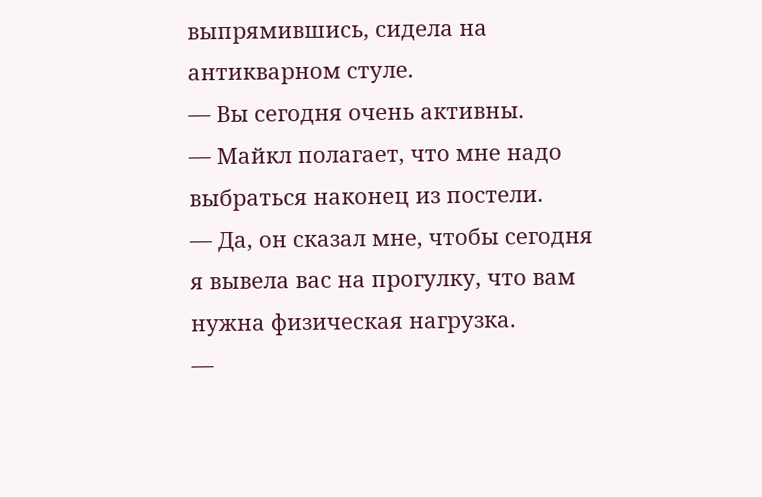выпрямившись, сидела на антикварном стуле.
— Вы сегодня очень активны.
— Майкл полагает, что мне надо выбраться наконец из постели.
— Да, он сказал мне, чтобы сегодня я вывела вас на прогулку, что вам нужна физическая нагрузка.
—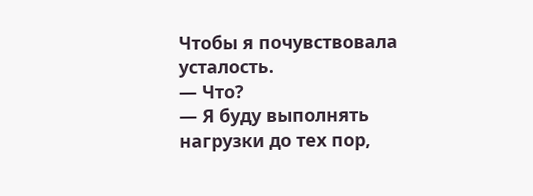Чтобы я почувствовала усталость.
— Что?
— Я буду выполнять нагрузки до тех пор,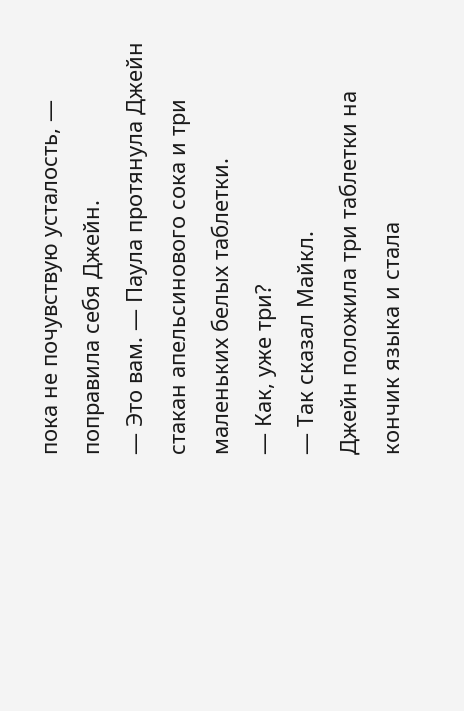пока не почувствую усталость, — поправила себя Джейн.
— Это вам. — Паула протянула Джейн стакан апельсинового сока и три маленьких белых таблетки.
— Как, уже три?
— Так сказал Майкл.
Джейн положила три таблетки на кончик языка и стала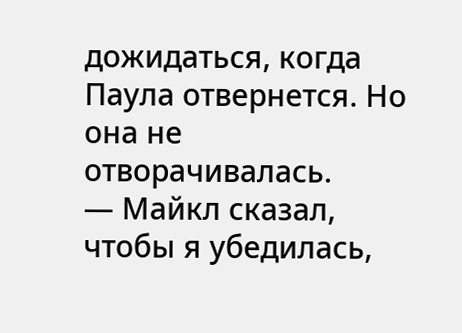дожидаться, когда Паула отвернется. Но она не отворачивалась.
— Майкл сказал, чтобы я убедилась,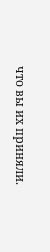что вы их приняли.